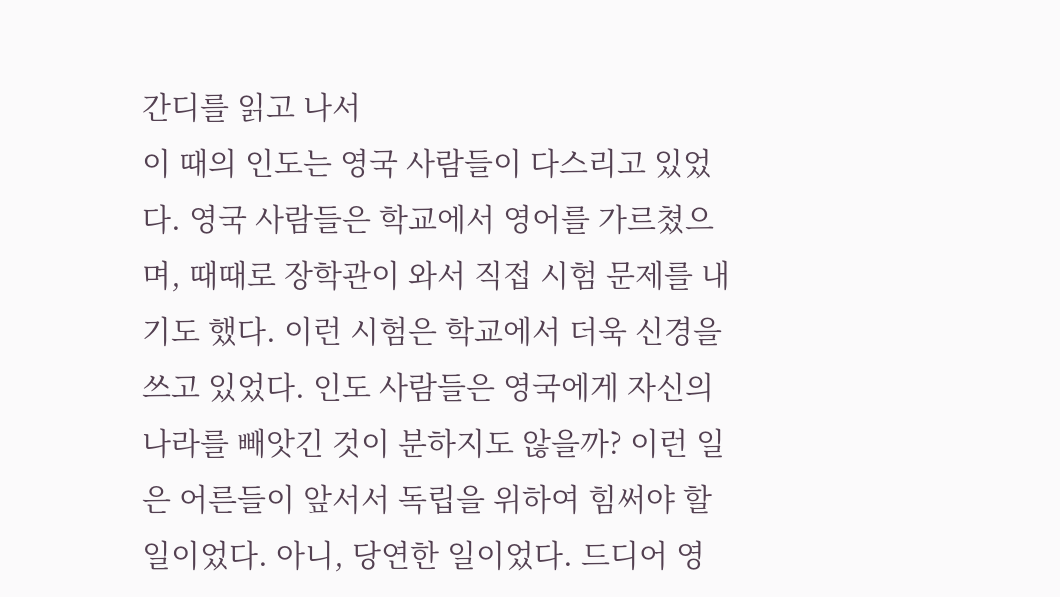간디를 읽고 나서
이 때의 인도는 영국 사람들이 다스리고 있었다. 영국 사람들은 학교에서 영어를 가르쳤으며, 때때로 장학관이 와서 직접 시험 문제를 내기도 했다. 이런 시험은 학교에서 더욱 신경을 쓰고 있었다. 인도 사람들은 영국에게 자신의 나라를 빼앗긴 것이 분하지도 않을까? 이런 일은 어른들이 앞서서 독립을 위하여 힘써야 할 일이었다. 아니, 당연한 일이었다. 드디어 영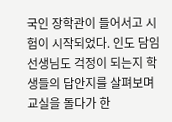국인 장학관이 들어서고 시험이 시작되었다. 인도 담임 선생님도 걱정이 되는지 학생들의 답안지를 살펴보며 교실을 돌다가 한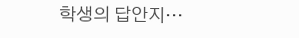학생의 답안지…